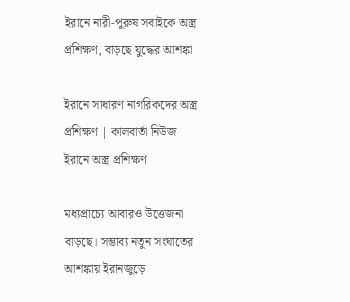ইরানে নারী-পুরুষ সবাইকে অস্ত্র প্রশিক্ষণ, বাড়ছে যুদ্ধের আশঙ্কা

ইরানে সাধারণ নাগরিকদের অস্ত্র প্রশিক্ষণ | কালবার্তা নিউজ
ইরানে অস্ত্র প্রশিক্ষণ

মধ্যপ্রাচ্যে আবারও উত্তেজনা বাড়ছে। সম্ভাব্য নতুন সংঘাতের আশঙ্কায় ইরানজুড়ে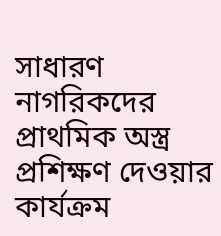সাধারণ নাগরিকদের প্রাথমিক অস্ত্র প্রশিক্ষণ দেওয়ার কার্যক্রম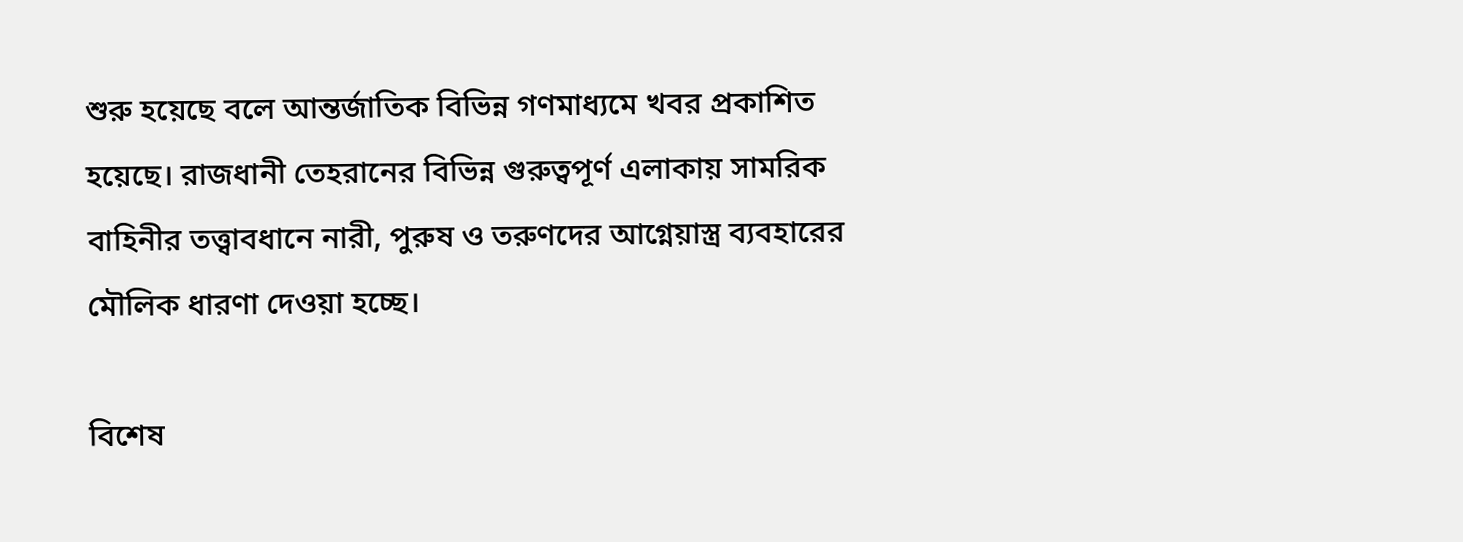শুরু হয়েছে বলে আন্তর্জাতিক বিভিন্ন গণমাধ্যমে খবর প্রকাশিত হয়েছে। রাজধানী তেহরানের বিভিন্ন গুরুত্বপূর্ণ এলাকায় সামরিক বাহিনীর তত্ত্বাবধানে নারী, পুরুষ ও তরুণদের আগ্নেয়াস্ত্র ব্যবহারের মৌলিক ধারণা দেওয়া হচ্ছে।

বিশেষ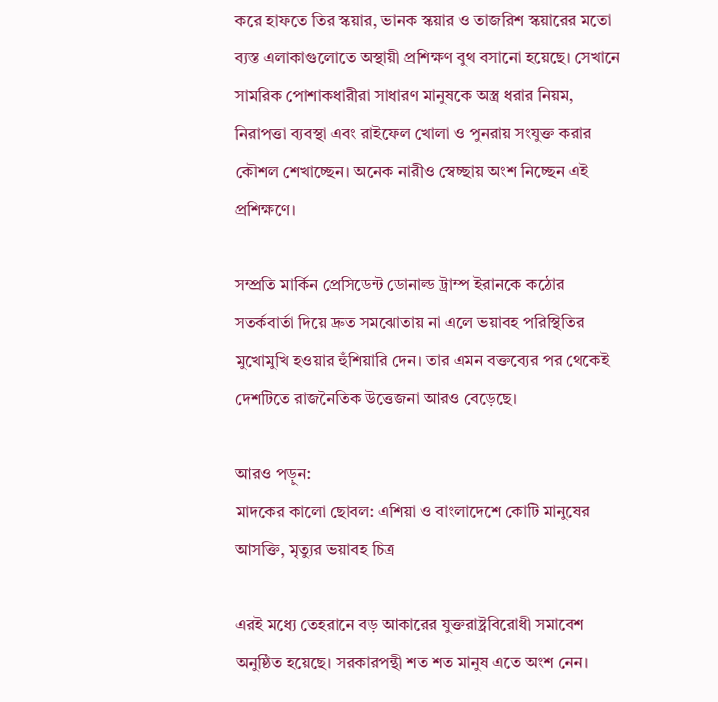করে হাফতে তির স্কয়ার, ভানক স্কয়ার ও তাজরিশ স্কয়ারের মতো ব্যস্ত এলাকাগুলোতে অস্থায়ী প্রশিক্ষণ বুথ বসানো হয়েছে। সেখানে সামরিক পোশাকধারীরা সাধারণ মানুষকে অস্ত্র ধরার নিয়ম, নিরাপত্তা ব্যবস্থা এবং রাইফেল খোলা ও পুনরায় সংযুক্ত করার কৌশল শেখাচ্ছেন। অনেক নারীও স্বেচ্ছায় অংশ নিচ্ছেন এই প্রশিক্ষণে।

সম্প্রতি মার্কিন প্রেসিডেন্ট ডোনাল্ড ট্রাম্প ইরানকে কঠোর সতর্কবার্তা দিয়ে দ্রুত সমঝোতায় না এলে ভয়াবহ পরিস্থিতির মুখোমুখি হওয়ার হুঁশিয়ারি দেন। তার এমন বক্তব্যের পর থেকেই দেশটিতে রাজনৈতিক উত্তেজনা আরও বেড়েছে।

আরও পড়ুন:
মাদকের কালো ছোবল: এশিয়া ও বাংলাদেশে কোটি মানুষের আসক্তি, মৃত্যুর ভয়াবহ চিত্র

এরই মধ্যে তেহরানে বড় আকারের যুক্তরাষ্ট্রবিরোধী সমাবেশ অনুষ্ঠিত হয়েছে। সরকারপন্থী শত শত মানুষ এতে অংশ নেন।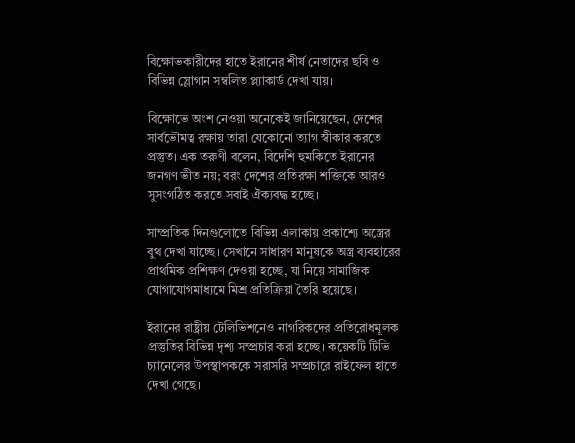বিক্ষোভকারীদের হাতে ইরানের শীর্ষ নেতাদের ছবি ও বিভিন্ন স্লোগান সম্বলিত প্ল্যাকার্ড দেখা যায়।

বিক্ষোভে অংশ নেওয়া অনেকেই জানিয়েছেন, দেশের সার্বভৌমত্ব রক্ষায় তারা যেকোনো ত্যাগ স্বীকার করতে প্রস্তুত। এক তরুণী বলেন, বিদেশি হুমকিতে ইরানের জনগণ ভীত নয়; বরং দেশের প্রতিরক্ষা শক্তিকে আরও সুসংগঠিত করতে সবাই ঐক্যবদ্ধ হচ্ছে।

সাম্প্রতিক দিনগুলোতে বিভিন্ন এলাকায় প্রকাশ্যে অস্ত্রের বুথ দেখা যাচ্ছে। সেখানে সাধারণ মানুষকে অস্ত্র ব্যবহারের প্রাথমিক প্রশিক্ষণ দেওয়া হচ্ছে, যা নিয়ে সামাজিক যোগাযোগমাধ্যমে মিশ্র প্রতিক্রিয়া তৈরি হয়েছে।

ইরানের রাষ্ট্রীয় টেলিভিশনেও নাগরিকদের প্রতিরোধমূলক প্রস্তুতির বিভিন্ন দৃশ্য সম্প্রচার করা হচ্ছে। কয়েকটি টিভি চ্যানেলের উপস্থাপককে সরাসরি সম্প্রচারে রাইফেল হাতে দেখা গেছে।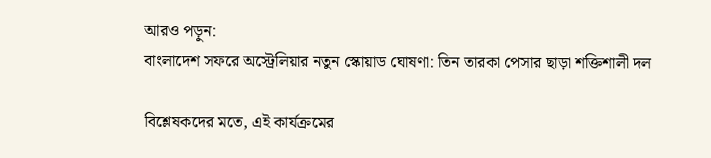আরও পড়ুন:
বাংলাদেশ সফরে অস্ট্রেলিয়ার নতুন স্কোয়াড ঘোষণা: তিন তারকা পেসার ছাড়া শক্তিশালী দল

বিশ্লেষকদের মতে, এই কার্যক্রমের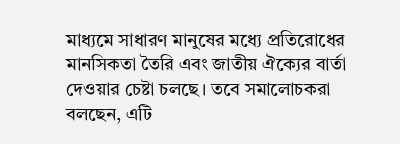মাধ্যমে সাধারণ মানুষের মধ্যে প্রতিরোধের মানসিকতা তৈরি এবং জাতীয় ঐক্যের বার্তা দেওয়ার চেষ্টা চলছে। তবে সমালোচকরা বলছেন, এটি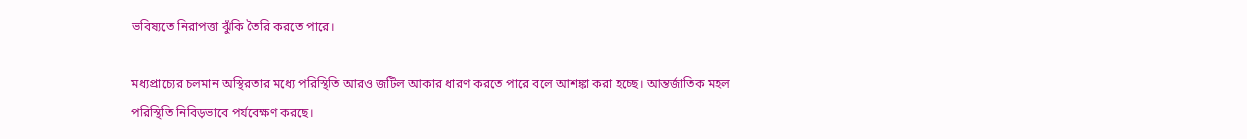ভবিষ্যতে নিরাপত্তা ঝুঁকি তৈরি করতে পারে।

মধ্যপ্রাচ্যের চলমান অস্থিরতার মধ্যে পরিস্থিতি আরও জটিল আকার ধারণ করতে পারে বলে আশঙ্কা করা হচ্ছে। আন্তর্জাতিক মহল পরিস্থিতি নিবিড়ভাবে পর্যবেক্ষণ করছে।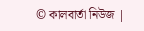© কালবার্তা নিউজ |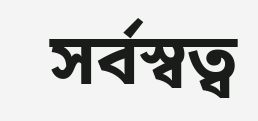সর্বস্বত্ব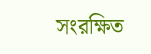সংরক্ষিত